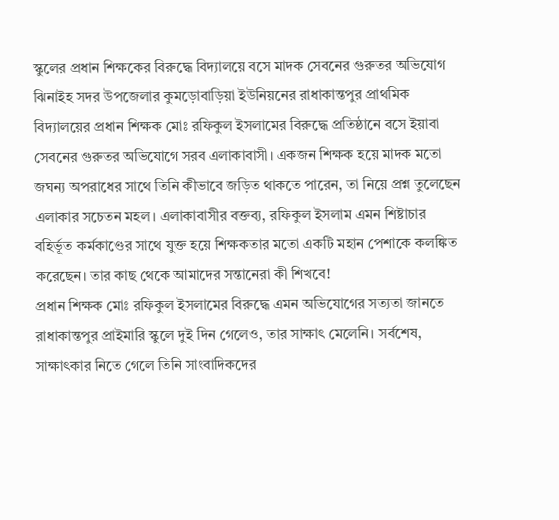স্কুলের প্রধান শিক্ষকের বিরুদ্ধে বিদ্যালয়ে বসে মাদক সেবনের গুরুতর অভিযোগ
ঝিনাইহ সদর উপজেলার কুমড়োবাড়িয়া ইউনিয়নের রাধাকান্তপুর প্রাথমিক বিদ্যালয়ের প্রধান শিক্ষক মোঃ রফিকুল ইসলামের বিরুদ্ধে প্রতিষ্ঠানে বসে ইয়াবা সেবনের গুরুতর অভিযোগে সরব এলাকাবাসী। একজন শিক্ষক হয়ে মাদক মতো জঘন্য অপরাধের সাথে তিনি কীভাবে জড়িত থাকতে পারেন, তা নিয়ে প্রশ্ন তুলেছেন এলাকার সচেতন মহল। এলাকাবাসীর বক্তব্য, রফিকুল ইসলাম এমন শিষ্টাচার বহির্ভূত কর্মকাণ্ডের সাথে যুক্ত হয়ে শিক্ষকতার মতো একটি মহান পেশাকে কলঙ্কিত করেছেন। তার কাছ থেকে আমাদের সন্তানেরা কী শিখবে!
প্রধান শিক্ষক মোঃ রফিকুল ইসলামের বিরুদ্ধে এমন অভিযোগের সত্যতা জানতে রাধাকান্তপুর প্রাইমারি স্কুলে দুই দিন গেলেও, তার সাক্ষাৎ মেলেনি। সর্বশেষ, সাক্ষাৎকার নিতে গেলে তিনি সাংবাদিকদের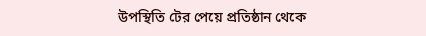উপস্থিতি টের পেয়ে প্রতিষ্ঠান থেকে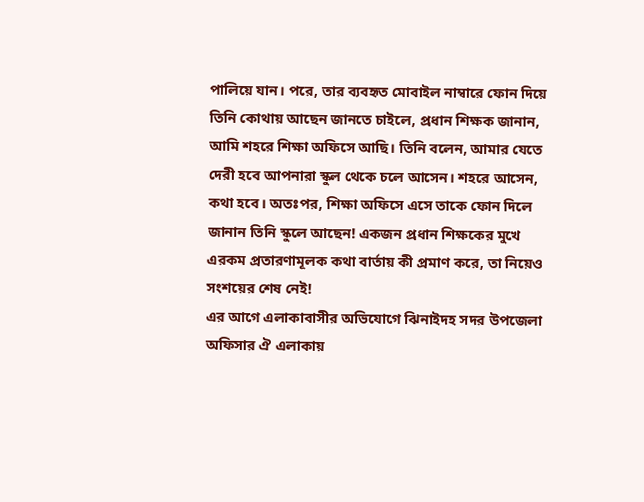পালিয়ে যান। পরে, তার ব্যবহৃত মোবাইল নাম্বারে ফোন দিয়ে তিনি কোথায় আছেন জানতে চাইলে, প্রধান শিক্ষক জানান, আমি শহরে শিক্ষা অফিসে আছি। তিনি বলেন, আমার যেতে দেরী হবে আপনারা স্কুল থেকে চলে আসেন। শহরে আসেন, কথা হবে। অতঃপর, শিক্ষা অফিসে এসে তাকে ফোন দিলে জানান তিনি স্কুলে আছেন! একজন প্রধান শিক্ষকের মুখে এরকম প্রতারণামূলক কথা বার্তায় কী প্রমাণ করে, তা নিয়েও সংশয়ের শেষ নেই!
এর আগে এলাকাবাসীর অভিযোগে ঝিনাইদহ সদর উপজেলা অফিসার ঐ এলাকায়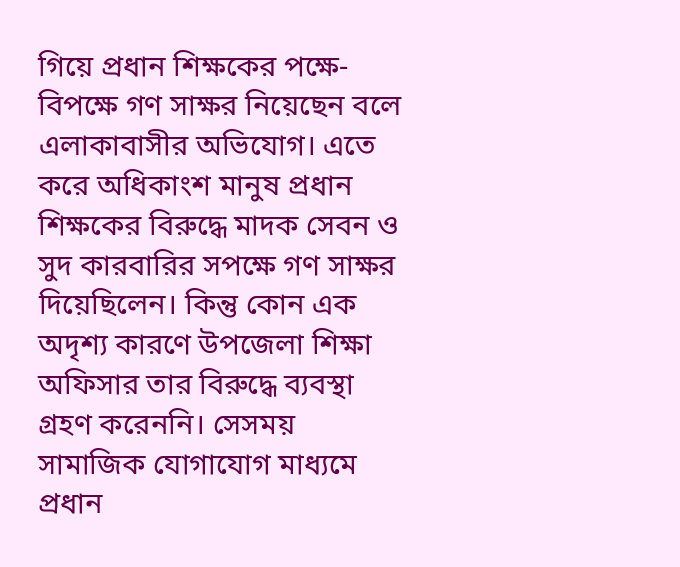গিয়ে প্রধান শিক্ষকের পক্ষে-বিপক্ষে গণ সাক্ষর নিয়েছেন বলে এলাকাবাসীর অভিযোগ। এতে করে অধিকাংশ মানুষ প্রধান শিক্ষকের বিরুদ্ধে মাদক সেবন ও সুদ কারবারির সপক্ষে গণ সাক্ষর দিয়েছিলেন। কিন্তু কোন এক অদৃশ্য কারণে উপজেলা শিক্ষা অফিসার তার বিরুদ্ধে ব্যবস্থা গ্রহণ করেননি। সেসময় সামাজিক যোগাযোগ মাধ্যমে প্রধান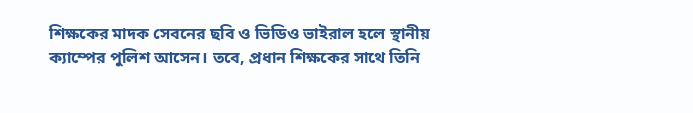শিক্ষকের মাদক সেবনের ছবি ও ভিডিও ভাইরাল হলে স্থানীয় ক্যাম্পের পুলিশ আসেন। তবে, প্রধান শিক্ষকের সাথে তিনি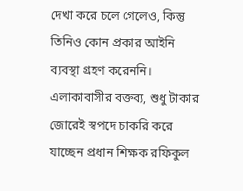দেখা করে চলে গেলেও, কিন্তু তিনিও কোন প্রকার আইনি ব্যবস্থা গ্রহণ করেননি।
এলাকাবাসীর বক্তব্য, শুধু টাকার জোরেই স্বপদে চাকরি করে যাচ্ছেন প্রধান শিক্ষক রফিকুল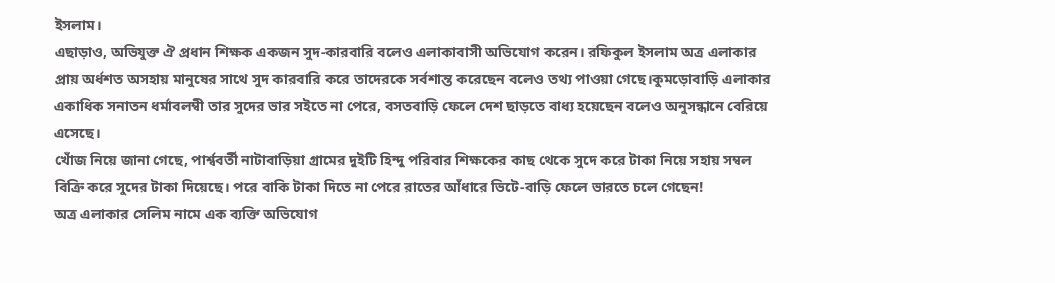ইসলাম।
এছাড়াও, অভিযুক্ত ঐ প্রধান শিক্ষক একজন সুদ-কারবারি বলেও এলাকাবাসী অভিযোগ করেন। রফিকুল ইসলাম অত্র এলাকার প্রায় অর্ধশত অসহায় মানুষের সাথে সুদ কারবারি করে তাদেরকে সর্বশান্ত করেছেন বলেও তথ্য পাওয়া গেছে।কুমড়োবাড়ি এলাকার একাধিক সনাতন ধর্মাবলম্বী তার সুদের ভার সইতে না পেরে, বসতবাড়ি ফেলে দেশ ছাড়তে বাধ্য হয়েছেন বলেও অনুসন্ধানে বেরিয়ে এসেছে।
খোঁজ নিয়ে জানা গেছে, পার্শ্ববর্তী নাটাবাড়িয়া গ্রামের দুইটি হিন্দু পরিবার শিক্ষকের কাছ থেকে সুদে করে টাকা নিয়ে সহায় সম্বল বিক্রি করে সুদের টাকা দিয়েছে। পরে বাকি টাকা দিতে না পেরে রাতের আঁধারে ভিটে-বাড়ি ফেলে ভারতে চলে গেছেন!
অত্র এলাকার সেলিম নামে এক ব্যক্তি অভিযোগ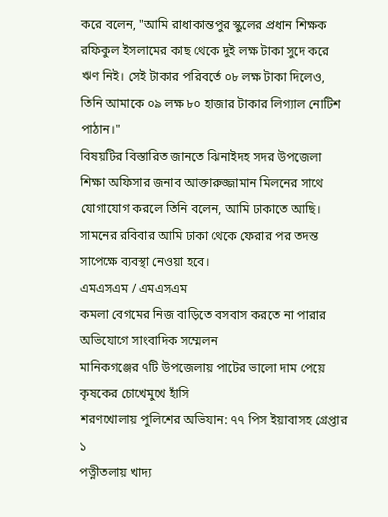করে বলেন, "আমি রাধাকান্তপুর স্কুলের প্রধান শিক্ষক রফিকুল ইসলামের কাছ থেকে দুই লক্ষ টাকা সুদে করে ঋণ নিই। সেই টাকার পরিবর্তে ০৮ লক্ষ টাকা দিলেও, তিনি আমাকে ০৯ লক্ষ ৮০ হাজার টাকার লিগ্যাল নোটিশ পাঠান।"
বিষয়টির বিস্তারিত জানতে ঝিনাইদহ সদর উপজেলা শিক্ষা অফিসার জনাব আক্তারুজ্জামান মিলনের সাথে যোগাযোগ করলে তিনি বলেন, আমি ঢাকাতে আছি। সামনের রবিবার আমি ঢাকা থেকে ফেরার পর তদন্ত সাপেক্ষে ব্যবস্থা নেওয়া হবে।
এমএসএম / এমএসএম
কমলা বেগমের নিজ বাড়িতে বসবাস করতে না পারার অভিযোগে সাংবাদিক সম্মেলন
মানিকগঞ্জের ৭টি উপজেলায় পাটের ভালো দাম পেয়ে কৃষকের চোখেমুখে হাঁসি
শরণখোলায় পুলিশের অভিযান: ৭৭ পিস ইয়াবাসহ গ্রেপ্তার ১
পত্নীতলায় খাদ্য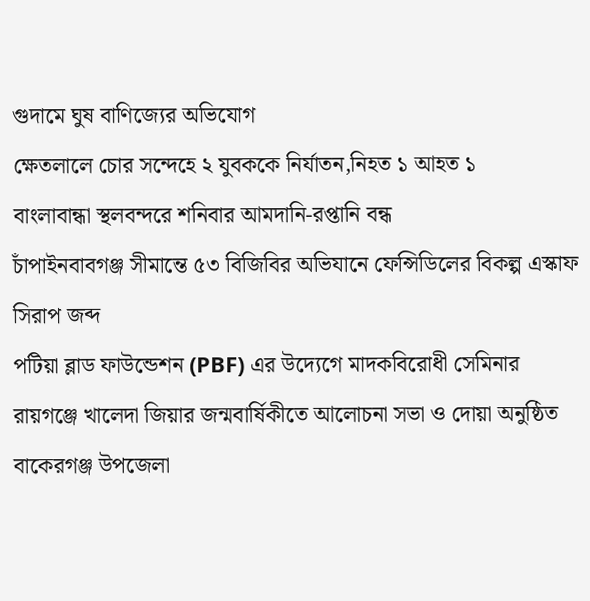গুদামে ঘুষ বাণিজ্যের অভিযোগ
ক্ষেতলালে চোর সন্দেহে ২ যুবককে নির্যাতন,নিহত ১ আহত ১
বাংলাবান্ধা স্থলবন্দরে শনিবার আমদানি-রপ্তানি বন্ধ
চাঁপাইনবাবগঞ্জ সীমান্তে ৫৩ বিজিবির অভিযানে ফেন্সিডিলের বিকল্প এস্কাফ সিরাপ জব্দ
পটিয়া ব্লাড ফাউন্ডেশন (PBF) এর উদ্যেগে মাদকবিরোধী সেমিনার
রায়গঞ্জে খালেদা জিয়ার জন্মবার্ষিকীতে আলোচনা সভা ও দোয়া অনুষ্ঠিত
বাকেরগঞ্জ উপজেলা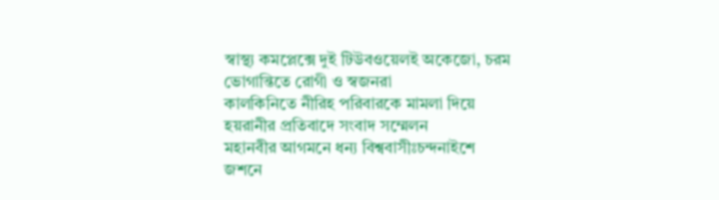স্বাস্থ্য কমপ্লেক্সে দুই টিউবওয়েলই অকেজো, চরম ভোগান্তিতে রোগী ও স্বজনরা
কালকিনিতে নীরিহ পরিবারকে মামলা দিয়ে হয়রানীর প্রতিবাদে সংবাদ সম্মেলন
মহানবীর আগমনে ধন্য বিশ্ববাসীঃচন্দনাইশে জশনে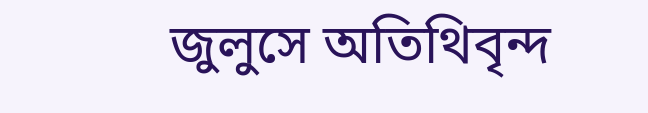জুলুসে অতিথিবৃন্দ